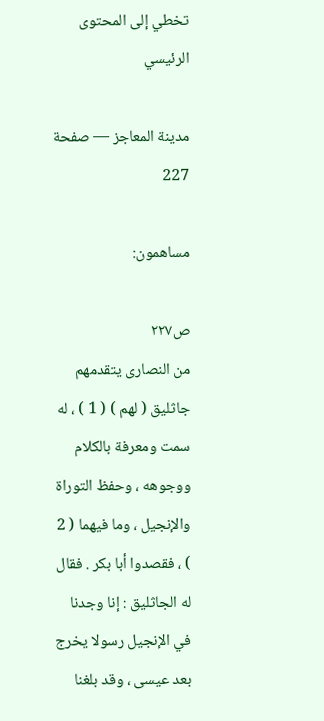تخطي إلى المحتوى الرئيسي

مدينة المعاجز — صفحة 227

مساهمون:

ص٢٢٧
من النصارى يتقدمهم جاثليق ( لهم ) ( 1 ) ، له سمت ومعرفة بالكلام ووجوهه ، وحفظ التوراة والإنجيل ، وما فيهما ( 2 ) ، فقصدوا أبا بكر . فقال له الجاثليق : إنا وجدنا في الإنجيل رسولا يخرج بعد عيسى ، وقد بلغنا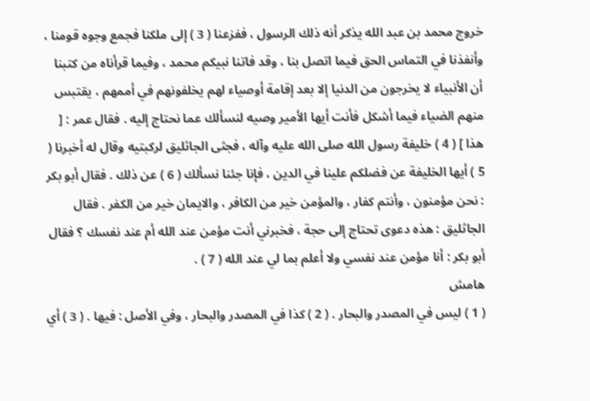خروج محمد بن عبد الله يذكر أنه ذلك الرسول ، ففزعنا ( 3 ) إلى ملكنا فجمع وجوه قومنا ، وأنفذنا في التماس الحق فيما اتصل بنا ، وقد فاتنا نبيكم محمد ، وفيما قرأناه من كتبنا أن الأنبياء لا يخرجون من الدنيا إلا بعد إقامة أوصياء لهم يخلفونهم في أممهم ، يقتبس منهم الضياء فيما أشكل فأنت أيها الأمير وصيه لنسألك عما نحتاج إليه . فقال عمر : [ هذا ] ( 4 ) خليفة رسول الله صلى الله عليه وآله ، فجثى الجاثليق لركبتيه وقال له أخبرنا ( 5 ) أيها الخليفة عن فضلكم علينا في الدين ، فإنا جئنا نسألك ( 6 ) عن ذلك . فقال أبو بكر : نحن مؤمنون ، وأنتم كفار ، والمؤمن خير من الكافر ، والايمان خير من الكفر . فقال الجاثليق : هذه دعوى تحتاج إلى حجة ، فخبرني أنت مؤمن عند الله أم عند نفسك ؟ فقال أبو بكر : أنا مؤمن عند نفسي ولا أعلم بما لي عند الله ( 7 ) .
هامش
( 1 ) ليس في المصدر والبحار . ( 2 ) كذا في المصدر والبحار ، وفي الأصل : فيها . ( 3 ) أي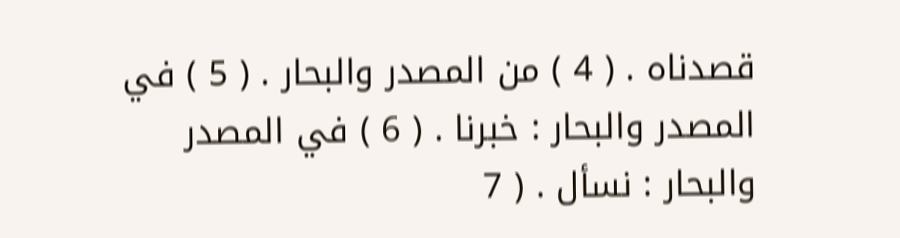قصدناه . ( 4 ) من المصدر والبحار . ( 5 ) في المصدر والبحار : خبرنا . ( 6 ) في المصدر والبحار : نسأل . ( 7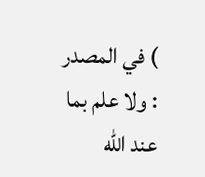) في المصدر : ولا علم بما عند الله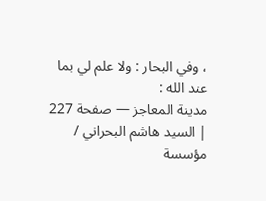، وفي البحار : ولا علم لي بما عند الله :
مدينة المعاجز — صفحة 227 | السيد هاشم البحراني / مؤسسة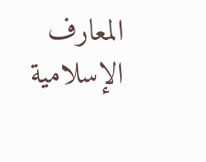المعارف الإسلامية